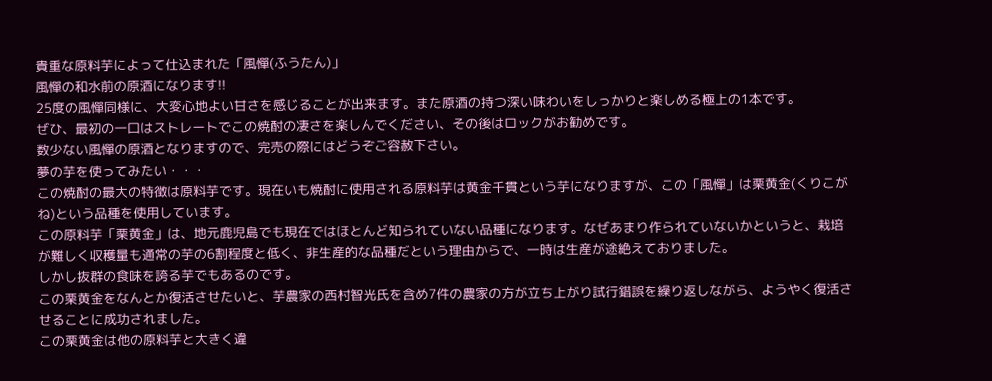貴重な原料芋によって仕込まれた「風憚(ふうたん)」
風憚の和水前の原酒になります!!
25度の風憚同様に、大変心地よい甘さを感じることが出来ます。また原酒の持つ深い味わいをしっかりと楽しめる極上の1本です。
ぜひ、最初の一口はストレートでこの焼酎の凄さを楽しんでください、その後はロックがお勧めです。
数少ない風憚の原酒となりますので、完売の際にはどうぞご容赦下さい。
夢の芋を使ってみたい・・・
この焼酎の最大の特徴は原料芋です。現在いも焼酎に使用される原料芋は黄金千貫という芋になりますが、この「風憚」は栗黄金(くりこがね)という品種を使用しています。
この原料芋「栗黄金」は、地元鹿児島でも現在ではほとんど知られていない品種になります。なぜあまり作られていないかというと、栽培が難しく収穫量も通常の芋の6割程度と低く、非生産的な品種だという理由からで、一時は生産が途絶えておりました。
しかし抜群の食味を誇る芋でもあるのです。
この栗黄金をなんとか復活させたいと、芋農家の西村智光氏を含め7件の農家の方が立ち上がり試行錯誤を繰り返しながら、ようやく復活させることに成功されました。
この栗黄金は他の原料芋と大きく違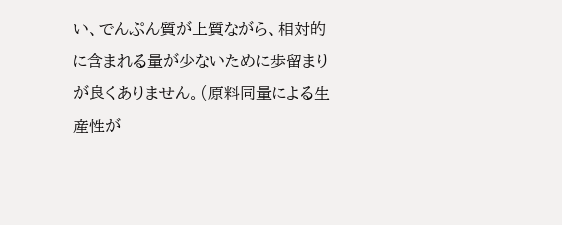い、でんぷん質が上質ながら、相対的に含まれる量が少ないために歩留まりが良くありません。(原料同量による生産性が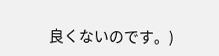良くないのです。)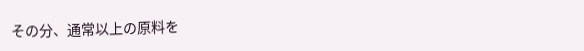その分、通常以上の原料を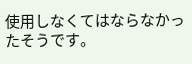使用しなくてはならなかったそうです。